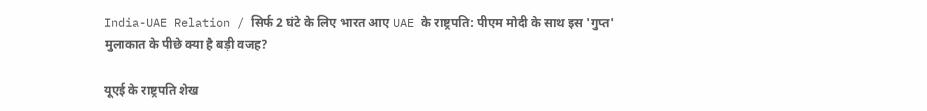India-UAE Relation / सिर्फ 2 घंटे के लिए भारत आए UAE के राष्ट्रपति: पीएम मोदी के साथ इस 'गुप्त' मुलाकात के पीछे क्या है बड़ी वजह?

यूएई के राष्ट्रपति शेख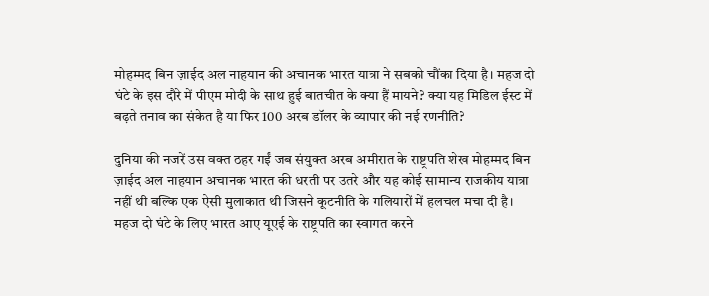मोहम्मद बिन ज़ाईद अल नाहयान की अचानक भारत यात्रा ने सबको चौंका दिया है। महज दो घंटे के इस दौरे में पीएम मोदी के साथ हुई बातचीत के क्या हैं मायने? क्या यह मिडिल ईस्ट में बढ़ते तनाव का संकेत है या फिर 100 अरब डॉलर के व्यापार की नई रणनीति?

दुनिया की नजरें उस वक्त ठहर गईं जब संयुक्त अरब अमीरात के राष्ट्रपति शेख मोहम्मद बिन ज़ाईद अल नाहयान अचानक भारत की धरती पर उतरे और यह कोई सामान्य राजकीय यात्रा नहीं थी बल्कि एक ऐसी मुलाकात थी जिसने कूटनीति के गलियारों में हलचल मचा दी है। महज दो घंटे के लिए भारत आए यूएई के राष्ट्रपति का स्वागत करने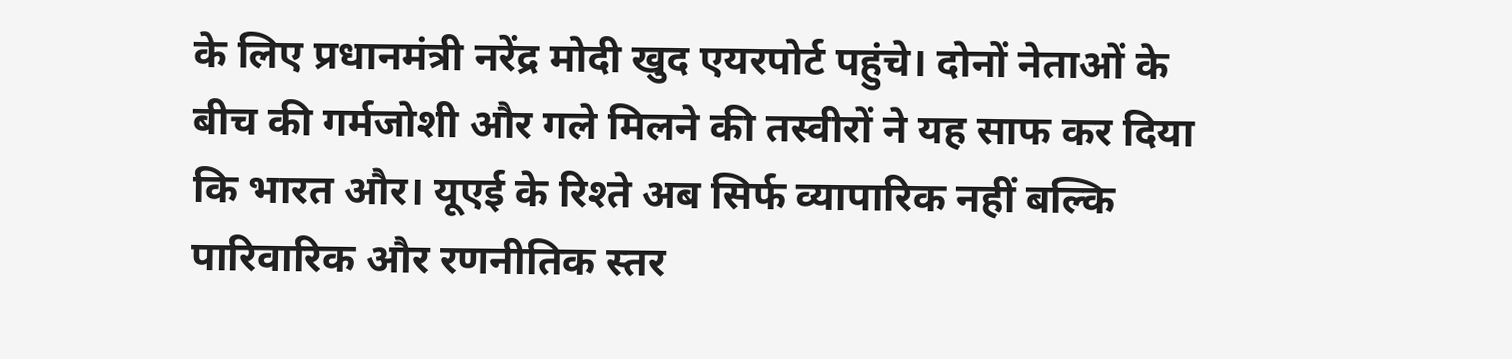के लिए प्रधानमंत्री नरेंद्र मोदी खुद एयरपोर्ट पहुंचे। दोनों नेताओं के बीच की गर्मजोशी और गले मिलने की तस्वीरों ने यह साफ कर दिया कि भारत और। यूएई के रिश्ते अब सिर्फ व्यापारिक नहीं बल्कि पारिवारिक और रणनीतिक स्तर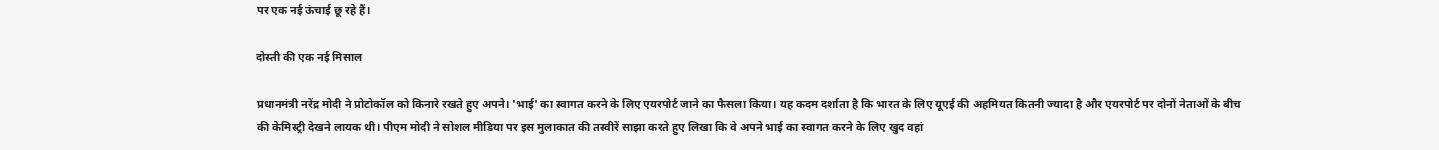पर एक नई ऊंचाई छू रहे हैं।

दोस्ती की एक नई मिसाल

प्रधानमंत्री नरेंद्र मोदी ने प्रोटोकॉल को किनारे रखते हुए अपने। 'भाई' का स्वागत करने के लिए एयरपोर्ट जाने का फैसला किया। यह कदम दर्शाता है कि भारत के लिए यूएई की अहमियत कितनी ज्यादा है और एयरपोर्ट पर दोनों नेताओं के बीच की केमिस्ट्री देखने लायक थी। पीएम मोदी ने सोशल मीडिया पर इस मुलाकात की तस्वीरें साझा करते हुए लिखा कि वे अपने भाई का स्वागत करने के लिए खुद वहां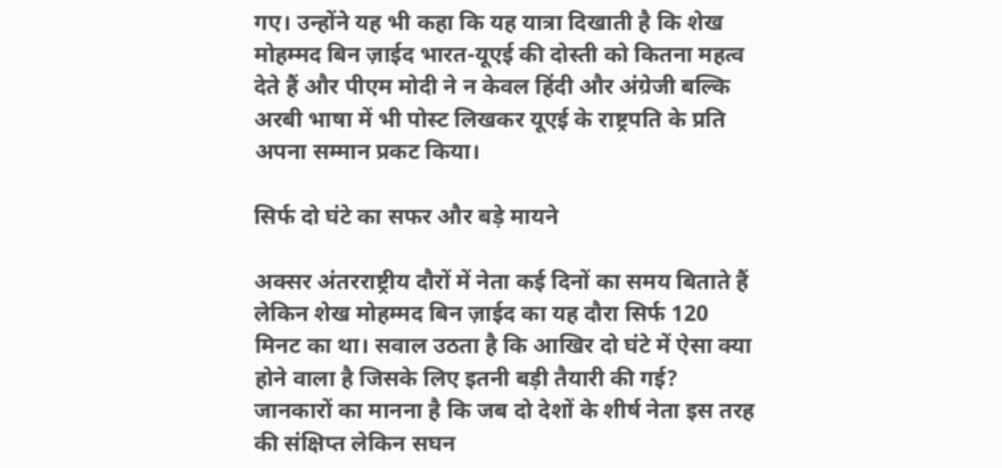गए। उन्होंने यह भी कहा कि यह यात्रा दिखाती है कि शेख मोहम्मद बिन ज़ाईद भारत-यूएई की दोस्ती को कितना महत्व देते हैं और पीएम मोदी ने न केवल हिंदी और अंग्रेजी बल्कि अरबी भाषा में भी पोस्ट लिखकर यूएई के राष्ट्रपति के प्रति अपना सम्मान प्रकट किया।

सिर्फ दो घंटे का सफर और बड़े मायने

अक्सर अंतरराष्ट्रीय दौरों में नेता कई दिनों का समय बिताते हैं लेकिन शेख मोहम्मद बिन ज़ाईद का यह दौरा सिर्फ 120 मिनट का था। सवाल उठता है कि आखिर दो घंटे में ऐसा क्या होने वाला है जिसके लिए इतनी बड़ी तैयारी की गई? जानकारों का मानना है कि जब दो देशों के शीर्ष नेता इस तरह की संक्षिप्त लेकिन सघन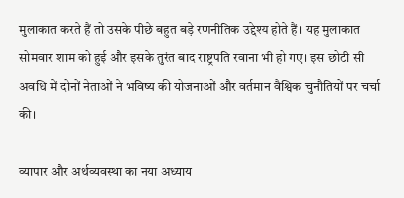मुलाकात करते हैं तो उसके पीछे बहुत बड़े रणनीतिक उद्देश्य होते हैं। यह मुलाकात सोमवार शाम को हुई और इसके तुरंत बाद राष्ट्रपति रवाना भी हो गए। इस छोटी सी अवधि में दोनों नेताओं ने भविष्य की योजनाओं और वर्तमान वैश्विक चुनौतियों पर चर्चा की।

व्यापार और अर्थव्यवस्था का नया अध्याय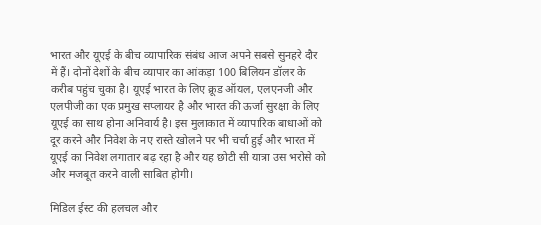भारत और यूएई के बीच व्यापारिक संबंध आज अपने सबसे सुनहरे दौर में हैं। दोनों देशों के बीच व्यापार का आंकड़ा 100 बिलियन डॉलर के करीब पहुंच चुका है। यूएई भारत के लिए क्रूड ऑयल, एलएनजी और एलपीजी का एक प्रमुख सप्लायर है और भारत की ऊर्जा सुरक्षा के लिए यूएई का साथ होना अनिवार्य है। इस मुलाकात में व्यापारिक बाधाओं को दूर करने और निवेश के नए रास्ते खोलने पर भी चर्चा हुई और भारत में यूएई का निवेश लगातार बढ़ रहा है और यह छोटी सी यात्रा उस भरोसे को और मजबूत करने वाली साबित होगी।

मिडिल ईस्ट की हलचल और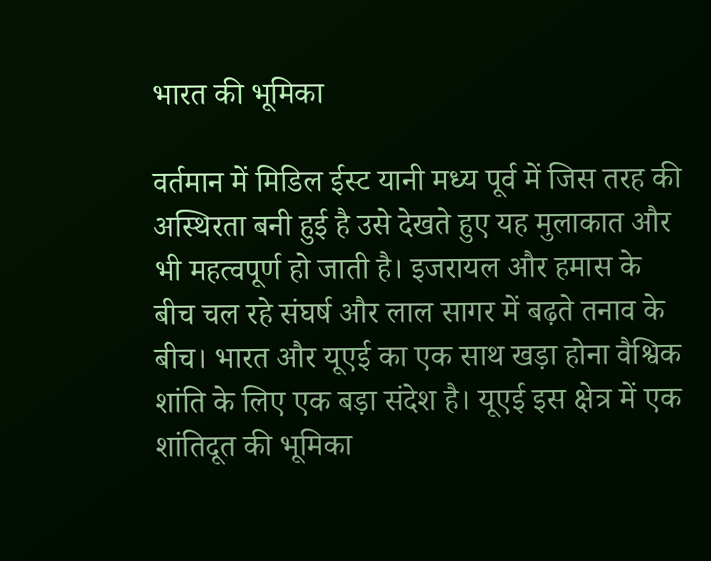भारत की भूमिका

वर्तमान में मिडिल ईस्ट यानी मध्य पूर्व में जिस तरह की अस्थिरता बनी हुई है उसे देखते हुए यह मुलाकात और भी महत्वपूर्ण हो जाती है। इजरायल और हमास के बीच चल रहे संघर्ष और लाल सागर में बढ़ते तनाव के बीच। भारत और यूएई का एक साथ खड़ा होना वैश्विक शांति के लिए एक बड़ा संदेश है। यूएई इस क्षेत्र में एक शांतिदूत की भूमिका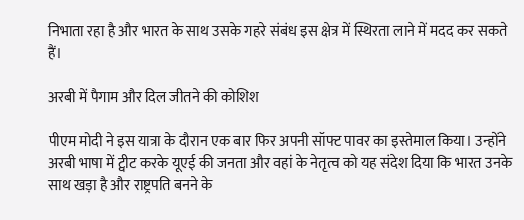निभाता रहा है और भारत के साथ उसके गहरे संबंध इस क्षेत्र में स्थिरता लाने में मदद कर सकते हैं।

अरबी में पैगाम और दिल जीतने की कोशिश

पीएम मोदी ने इस यात्रा के दौरान एक बार फिर अपनी सॉफ्ट पावर का इस्तेमाल किया। उन्होंने अरबी भाषा में ट्वीट करके यूएई की जनता और वहां के नेतृत्व को यह संदेश दिया कि भारत उनके साथ खड़ा है और राष्ट्रपति बनने के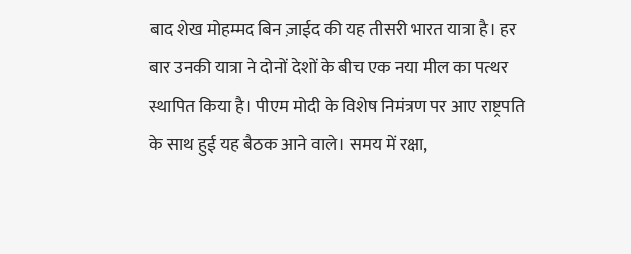बाद शेख मोहम्मद बिन ज़ाईद की यह तीसरी भारत यात्रा है। हर बार उनकी यात्रा ने दोनों देशों के बीच एक नया मील का पत्थर स्थापित किया है। पीएम मोदी के विशेष निमंत्रण पर आए राष्ट्रपति के साथ हुई यह बैठक आने वाले। समय में रक्षा,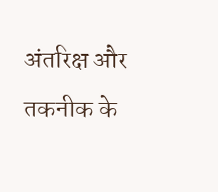अंतरिक्ष और तकनीक के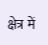क्षेत्र में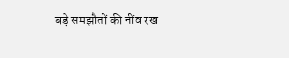बड़े समझौतों की नींव रख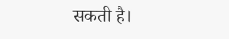सकती है।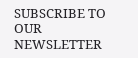SUBSCRIBE TO OUR NEWSLETTER